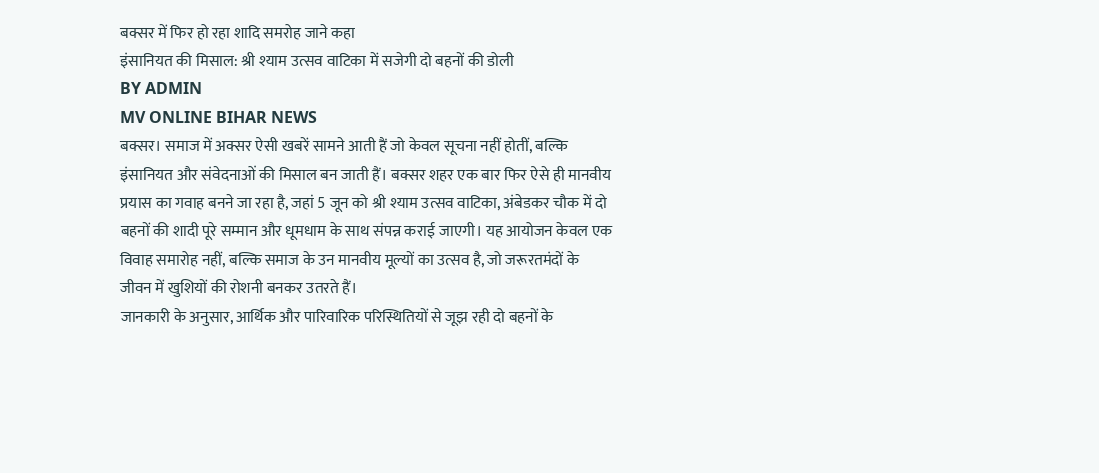बक्सर में फिर हो रहा शादि समरोह जाने कहा
इंसानियत की मिसाल: श्री श्याम उत्सव वाटिका में सजेगी दो बहनों की डोली
BY ADMIN
MV ONLINE BIHAR NEWS
बक्सर। समाज में अक्सर ऐसी खबरें सामने आती हैं जो केवल सूचना नहीं होतीं, बल्कि इंसानियत और संवेदनाओं की मिसाल बन जाती हैं। बक्सर शहर एक बार फिर ऐसे ही मानवीय प्रयास का गवाह बनने जा रहा है, जहां 5 जून को श्री श्याम उत्सव वाटिका, अंबेडकर चौक में दो बहनों की शादी पूरे सम्मान और धूमधाम के साथ संपन्न कराई जाएगी। यह आयोजन केवल एक विवाह समारोह नहीं, बल्कि समाज के उन मानवीय मूल्यों का उत्सव है, जो जरूरतमंदों के जीवन में खुशियों की रोशनी बनकर उतरते हैं।
जानकारी के अनुसार, आर्थिक और पारिवारिक परिस्थितियों से जूझ रही दो बहनों के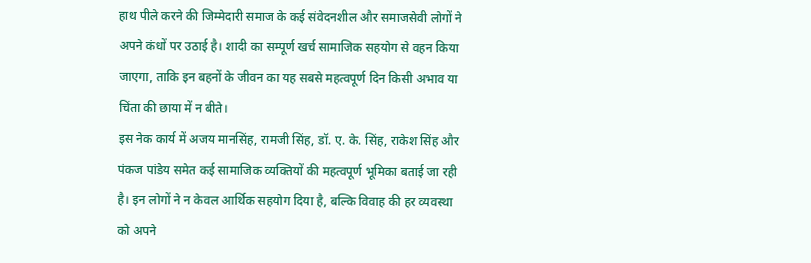हाथ पीले करने की जिम्मेदारी समाज के कई संवेदनशील और समाजसेवी लोगों ने अपने कंधों पर उठाई है। शादी का सम्पूर्ण खर्च सामाजिक सहयोग से वहन किया जाएगा, ताकि इन बहनों के जीवन का यह सबसे महत्वपूर्ण दिन किसी अभाव या चिंता की छाया में न बीते।
इस नेक कार्य में अजय मानसिंह, रामजी सिंह, डॉ. ए. के. सिंह, राकेश सिंह और पंकज पांडेय समेत कई सामाजिक व्यक्तियों की महत्वपूर्ण भूमिका बताई जा रही है। इन लोगों ने न केवल आर्थिक सहयोग दिया है, बल्कि विवाह की हर व्यवस्था को अपने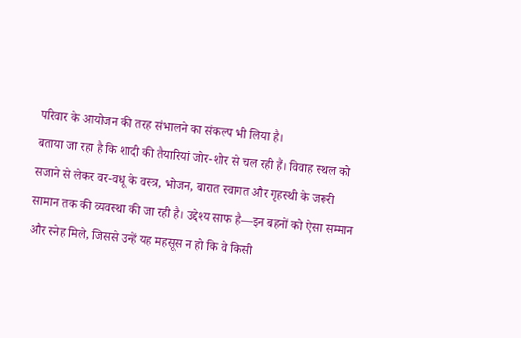परिवार के आयोजन की तरह संभालने का संकल्प भी लिया है।
बताया जा रहा है कि शादी की तैयारियां जोर-शोर से चल रही हैं। विवाह स्थल को सजाने से लेकर वर-वधू के वस्त्र, भोजन, बारात स्वागत और गृहस्थी के जरूरी सामान तक की व्यवस्था की जा रही है। उद्देश्य साफ है—इन बहनों को ऐसा सम्मान और स्नेह मिले, जिससे उन्हें यह महसूस न हो कि वे किसी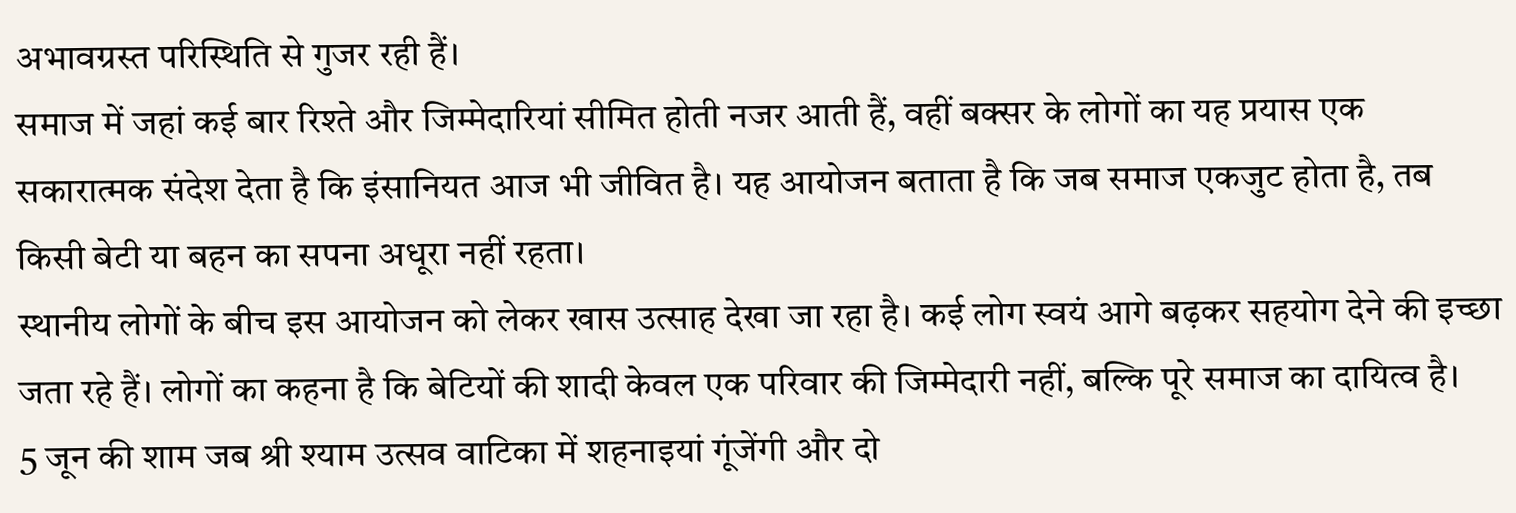अभावग्रस्त परिस्थिति से गुजर रही हैं।
समाज में जहां कई बार रिश्ते और जिम्मेदारियां सीमित होती नजर आती हैं, वहीं बक्सर के लोगों का यह प्रयास एक सकारात्मक संदेश देता है कि इंसानियत आज भी जीवित है। यह आयोजन बताता है कि जब समाज एकजुट होता है, तब किसी बेटी या बहन का सपना अधूरा नहीं रहता।
स्थानीय लोगों के बीच इस आयोजन को लेकर खास उत्साह देखा जा रहा है। कई लोग स्वयं आगे बढ़कर सहयोग देने की इच्छा जता रहे हैं। लोगों का कहना है कि बेटियों की शादी केवल एक परिवार की जिम्मेदारी नहीं, बल्कि पूरे समाज का दायित्व है।
5 जून की शाम जब श्री श्याम उत्सव वाटिका में शहनाइयां गूंजेंगी और दो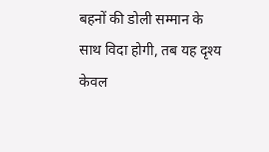बहनों की डोली सम्मान के साथ विदा होगी, तब यह दृश्य केवल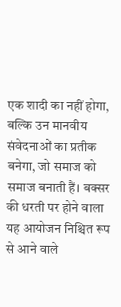एक शादी का नहीं होगा, बल्कि उन मानवीय संवेदनाओं का प्रतीक बनेगा, जो समाज को समाज बनाती हैं। बक्सर की धरती पर होने वाला यह आयोजन निश्चित रूप से आने वाले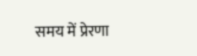समय में प्रेरणा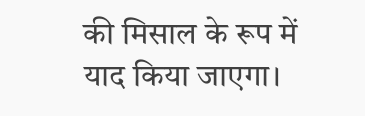की मिसाल के रूप में याद किया जाएगा।